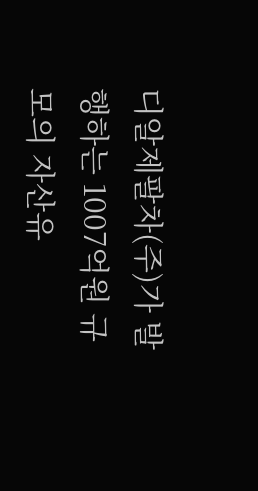디알제팔차(주)가 발행하는 1007억원 규모의 자산유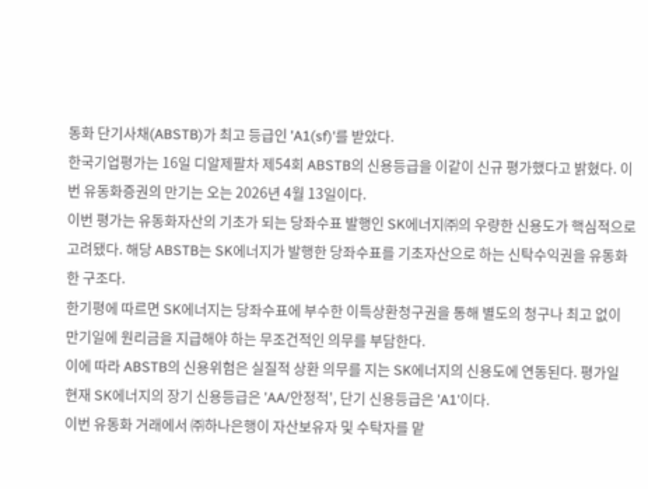동화 단기사채(ABSTB)가 최고 등급인 'A1(sf)'를 받았다.
한국기업평가는 16일 디알제팔차 제54회 ABSTB의 신용등급을 이같이 신규 평가했다고 밝혔다. 이번 유동화증권의 만기는 오는 2026년 4월 13일이다.
이번 평가는 유동화자산의 기초가 되는 당좌수표 발행인 SK에너지㈜의 우량한 신용도가 핵심적으로 고려됐다. 해당 ABSTB는 SK에너지가 발행한 당좌수표를 기초자산으로 하는 신탁수익권을 유동화한 구조다.
한기평에 따르면 SK에너지는 당좌수표에 부수한 이득상환청구권을 통해 별도의 청구나 최고 없이 만기일에 원리금을 지급해야 하는 무조건적인 의무를 부담한다.
이에 따라 ABSTB의 신용위험은 실질적 상환 의무를 지는 SK에너지의 신용도에 연동된다. 평가일 현재 SK에너지의 장기 신용등급은 'AA/안정적', 단기 신용등급은 'A1'이다.
이번 유동화 거래에서 ㈜하나은행이 자산보유자 및 수탁자를 맡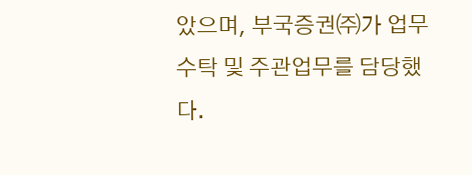았으며, 부국증권㈜가 업무수탁 및 주관업무를 담당했다.